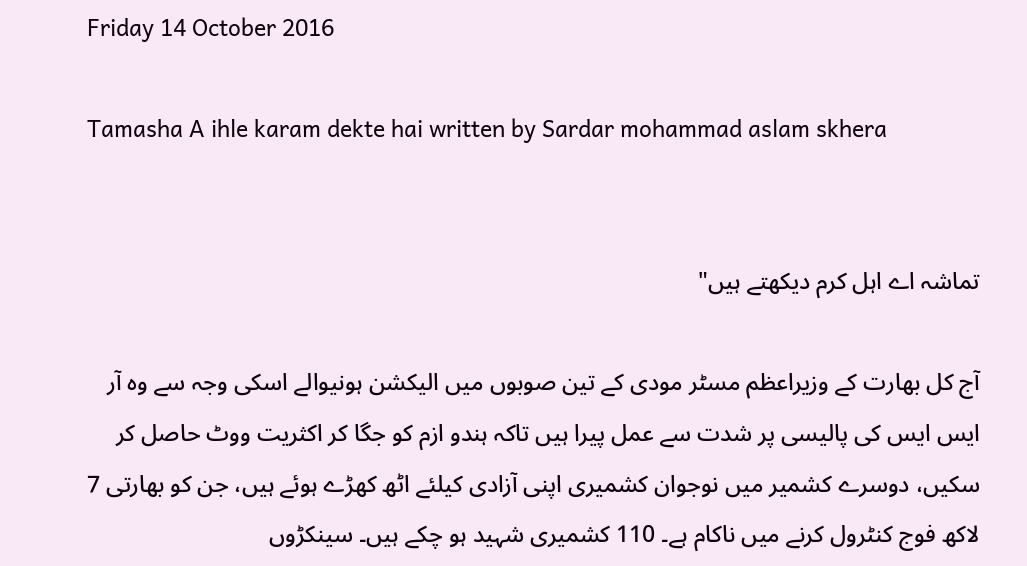Friday 14 October 2016

Tamasha A ihle karam dekte hai written by Sardar mohammad aslam skhera


تماشہ اے اہل کرم دیکھتے ہیں"

آج کل بھارت کے وزیراعظم مسٹر مودی کے تین صوبوں میں الیکشن ہونیوالے اسکی وجہ سے وہ آر ایس ایس کی پالیسی پر شدت سے عمل پیرا ہیں تاکہ ہندو ازم کو جگا کر اکثریت ووٹ حاصل کر سکیں، دوسرے کشمیر میں نوجوان کشمیری اپنی آزادی کیلئے اٹھ کھڑے ہوئے ہیں، جن کو بھارتی 7 لاکھ فوج کنٹرول کرنے میں ناکام ہے۔ 110 کشمیری شہید ہو چکے ہیں۔ سینکڑوں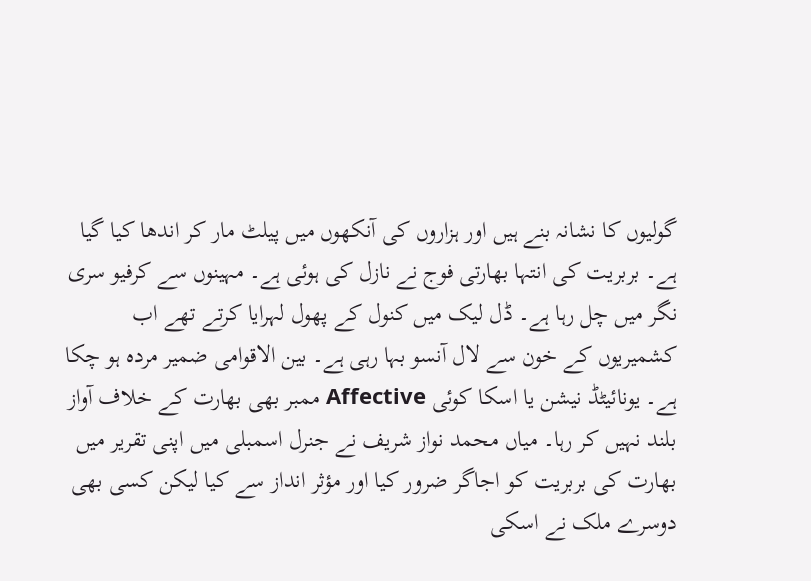گولیوں کا نشانہ بنے ہیں اور ہزاروں کی آنکھوں میں پیلٹ مار کر اندھا کیا گیا ہے۔ بربریت کی انتہا بھارتی فوج نے نازل کی ہوئی ہے۔ مہینوں سے کرفیو سری نگر میں چل رہا ہے۔ ڈل لیک میں کنول کے پھول لہرایا کرتے تھے اب کشمیریوں کے خون سے لال آنسو بہا رہی ہے۔ بین الاقوامی ضمیر مردہ ہو چکا ہے۔ یونائیٹڈ نیشن یا اسکا کوئی Affective ممبر بھی بھارت کے خلاف آواز بلند نہیں کر رہا۔ میاں محمد نواز شریف نے جنرل اسمبلی میں اپنی تقریر میں بھارت کی بربریت کو اجاگر ضرور کیا اور مؤثر انداز سے کیا لیکن کسی بھی دوسرے ملک نے اسکی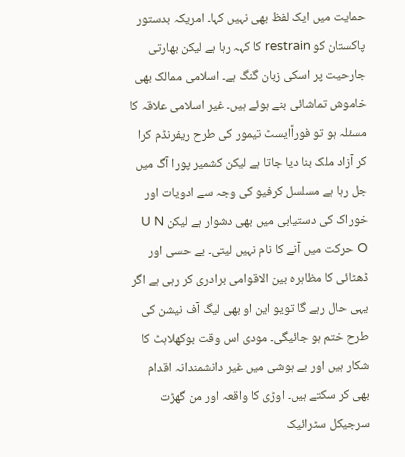حمایت میں ایک لفظ بھی نہیں کہا۔ امریکہ بدستور پاکستان کو restrain کا کہہ رہا ہے لیکن بھارتی جارحیت پر اسکی زبان گنگ ہے۔ اسلامی ممالک بھی خاموش تماشائی بنے ہوئے ہیں۔ غیر اسلامی علاقہ کا مسئلہ ہو تو فوراًایسٹ تیمور کی طرح ریفرنڈم کرا کر آزاد ملک بنا دیا جاتا ہے لیکن کشمیر پورا آگ میں جل رہا ہے مسلسل کرفیو کی وجہ سے ادویات اور خوراک کی دستیابی میں بھی دشوار ہے لیکن U N O حرکت میں آنے کا نام نہیں لیتی۔ بے حسی اور ڈھٹائی کا مظاہرہ بین الاقوامی برادری کر رہی ہے اگر یہی حال رہے گا تویو این او بھی لیگ آف نیشن کی طرح ختم ہو جائیگی۔ مودی اس وقت بوکھلاہٹ کا شکار ہیں اور بے ہوشی میں غیر دانشمندانہ اقدام بھی کر سکتے ہیں۔ اوڑی کا واقعہ اور من گھڑت سرجیکل سٹرائیک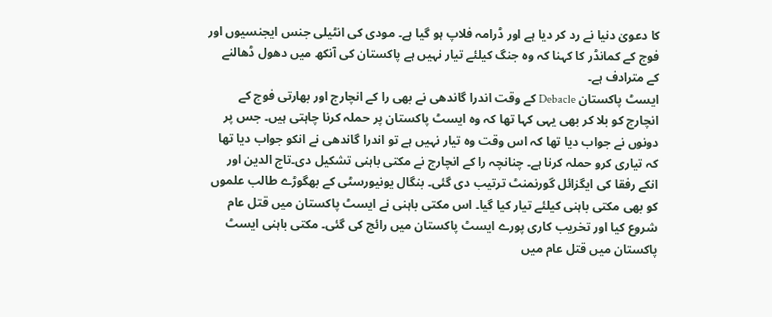کا دعویٰ دنیا نے رد کر دیا ہے اور ڈرامہ فلاپ ہو گیا ہے۔ مودی کی انٹیلی جنس ایجنسیوں اور فوج کے کمانڈر کا کہنا کہ وہ جنگ کیلئے تیار نہیں ہے پاکستان کی آنکھ میں دھول ڈھالنے کے مترادف ہے۔
ایسٹ پاکستان Debacle کے وقت اندرا گاندھی نے بھی را کے انچارج اور بھارتی فوج کے انچارج کو بلا کر بھی یہی کہا تھا کہ وہ ایسٹ پاکستان پر حملہ کرنا چاہتی ہیں۔ جس پر دونوں نے جواب دیا تھا کہ اس وقت وہ تیار نہیں ہے تو اندرا گاندھی نے انکو جواب دیا تھا کہ تیاری کرو حملہ کرنا ہے۔ چنانچہ را کے انچارج نے مکتی باہنی تشکیل دی۔تاج الدین اور انکے رفقا کی ایگزائل گورنمنٹ ترتیب دی گئی۔ بنگال یونیورسٹی کے بھگوڑے طالب علموں کو بھی مکتی باہنی کیلئے تیار کیا گیا۔ اس مکتی باہنی نے ایسٹ پاکستان میں قتل عام شروع کیا اور تخریب کاری پورے ایسٹ پاکستان میں رائج کی گئی۔ مکتی باہنی ایسٹ پاکستان میں قتل عام میں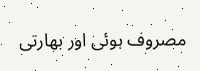مصروف ہوئی اور بھارتی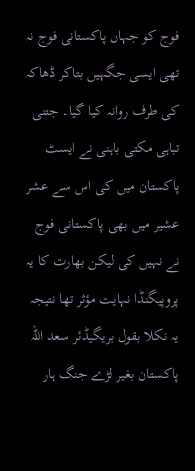فوج کو جہاں پاکستانی فوج نہ تھی ایسی جگہیں بتاکر ڈھاکہ کی طرف روانہ کیا گیا۔ جتنی تباہی مکتی باہنی نے ایسٹ پاکستان میں کی اس سے عشر عشیر میں بھی پاکستانی فوج نے نہیں کی لیکن بھارت کا یہ پروپیگنڈا نہایت مؤثر تھا نتیجہ یہ نکلا بقول بریگیڈئر سعد اللہ پاکستان بغیر لڑے جنگ ہار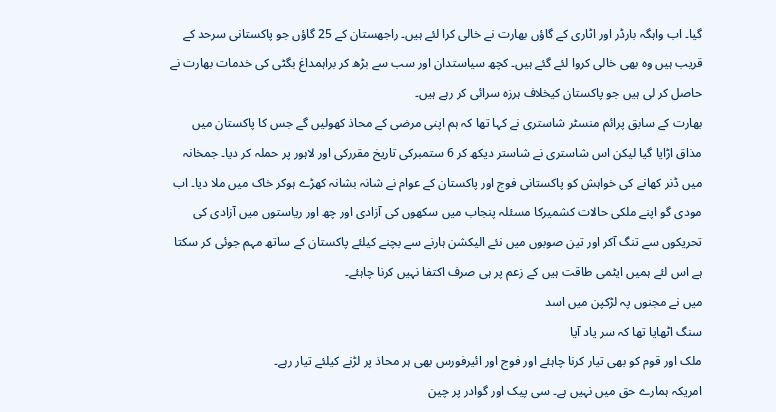گیا۔ اب واہگہ بارڈر اور اٹاری کے گاؤں بھارت نے خالی کرا لئے ہیں۔ راجھستان کے 25 گاؤں جو پاکستانی سرحد کے قریب ہیں وہ بھی خالی کروا لئے گئے ہیں۔ کچھ سیاستدان اور سب سے بڑھ کر براہمداغ بگٹی کی خدمات بھارت نے حاصل کر لی ہیں جو پاکستان کیخلاف ہرزہ سرائی کر رہے ہیں۔
بھارت کے سابق پرائم منسٹر شاستری نے کہا تھا کہ ہم اپنی مرضی کے محاذ کھولیں گے جس کا پاکستان میں مذاق اڑایا گیا لیکن اس شاستری نے شاستر دیکھ کر 6 ستمبرکی تاریخ مقررکی اور لاہور پر حملہ کر دیا۔ جمخانہ میں ڈنر کھانے کی خواہش کو پاکستانی فوج اور پاکستان کے عوام نے شانہ بشانہ کھڑے ہوکر خاک میں ملا دیا۔ اب مودی گو اپنے ملکی حالات کشمیرکا مسئلہ پنجاب میں سکھوں کی آزادی اور چھ اور ریاستوں میں آزادی کی تحریکوں سے تنگ آکر اور تین صوبوں میں نئے الیکشن ہارنے سے بچنے کیلئے پاکستان کے ساتھ مہم جوئی کر سکتا ہے اس لئے ہمیں ایٹمی طاقت ہیں کے زعم پر ہی صرف اکتفا نہیں کرنا چاہئے۔
میں نے مجنوں پہ لڑکپن میں اسد
سنگ اٹھایا تھا کہ سر یاد آیا
ملک اور قوم کو بھی تیار کرنا چاہئے اور فوج اور ائیرفورس بھی ہر محاذ پر لڑنے کیلئے تیار رہے۔
امریکہ ہمارے حق میں نہیں ہے۔ سی پیک اور گوادر پر چین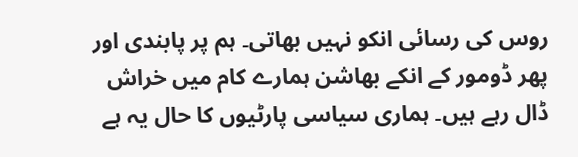روس کی رسائی انکو نہیں بھاتی۔ ہم پر پابندی اور پھر ڈومور کے انکے بھاشن ہمارے کام میں خراش ڈال رہے ہیں۔ ہماری سیاسی پارٹیوں کا حال یہ ہے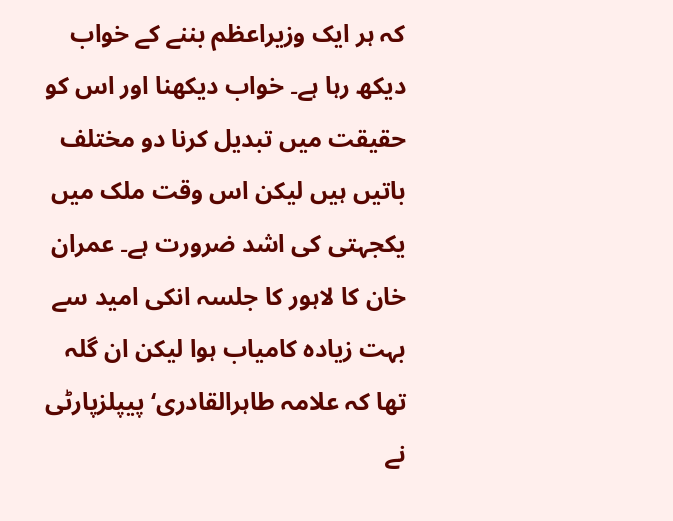کہ ہر ایک وزیراعظم بننے کے خواب دیکھ رہا ہے۔ خواب دیکھنا اور اس کو حقیقت میں تبدیل کرنا دو مختلف باتیں ہیں لیکن اس وقت ملک میں یکجہتی کی اشد ضرورت ہے۔ عمران خان کا لاہور کا جلسہ انکی امید سے بہت زیادہ کامیاب ہوا لیکن ان گلہ تھا کہ علامہ طاہرالقادری‘ پیپلزپارٹی نے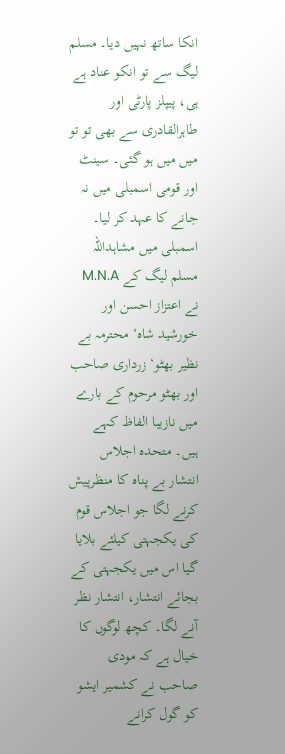انکا ساتھ نہیں دیا۔ مسلم لیگ سے تو انکو عناد ہے ہی، پیپلز پارٹی اور طاہرالقادری سے بھی تو تو میں میں ہو گئی۔ سینٹ اور قومی اسمبلی میں نہ جانے کا عہد کر لیا۔ اسمبلی میں مشاہداللہ مسلم لیگ کے M.N.A نے اعتزاز احسن اور خورشید شاہ‘ محترمہ بے نظیر بھٹو‘ زرداری صاحب اور بھٹو مرحوم کے بارے میں نازیبا الفاظ کہے ہیں۔ متحدہ اجلاس انتشار بے پناہ کا منظرپیش کرنے لگا جو اجلاس قوم کی یکجہتی کیلئے بلایا گیا اس میں یکجہتی کے بجائے انتشار، انتشار نظر آنے لگا۔ کچھ لوگوں کا خیال ہے کہ مودی صاحب نے کشمیر ایشو کو گول کرانے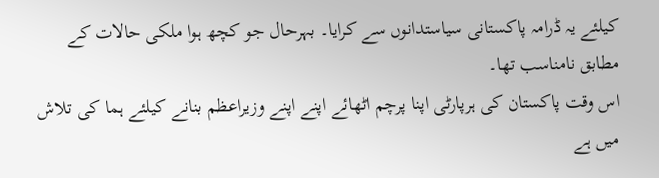کیلئے یہ ڈرامہ پاکستانی سیاستدانوں سے کرایا۔ بہرحال جو کچھ ہوا ملکی حالات کے مطابق نامناسب تھا۔
اس وقت پاکستان کی ہرپارٹی اپنا پرچم اٹھائے اپنے اپنے وزیراعظم بنانے کیلئے ہما کی تلاش میں ہے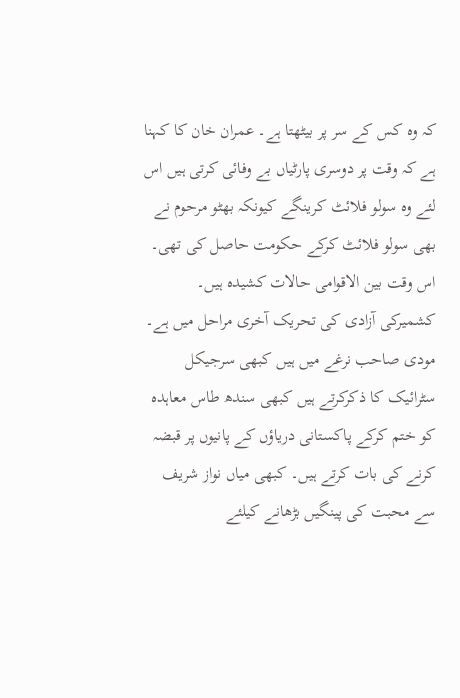کہ وہ کس کے سر پر بیٹھتا ہے۔ عمران خان کا کہنا ہے کہ وقت پر دوسری پارٹیاں بے وفائی کرتی ہیں اس لئے وہ سولو فلائٹ کرینگے کیونکہ بھٹو مرحوم نے بھی سولو فلائٹ کرکے حکومت حاصل کی تھی۔ اس وقت بین الاقوامی حالات کشیدہ ہیں۔ کشمیرکی آزادی کی تحریک آخری مراحل میں ہے۔ مودی صاحب نرغے میں ہیں کبھی سرجیکل سٹرائیک کا ذکرکرتے ہیں کبھی سندھ طاس معاہدہ کو ختم کرکے پاکستانی دریاؤں کے پانیوں پر قبضہ کرنے کی بات کرتے ہیں۔ کبھی میاں نواز شریف سے محبت کی پینگیں بڑھانے کیلئے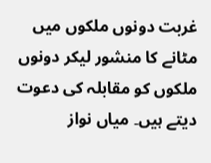غربت دونوں ملکوں میں مٹانے کا منشور لیکر دونوں ملکوں کو مقابلہ کی دعوت دیتے ہیں۔ میاں نواز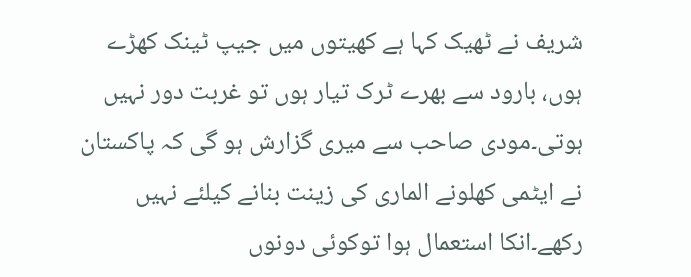شریف نے ٹھیک کہا ہے کھیتوں میں جیپ ٹینک کھڑے ہوں، بارود سے بھرے ٹرک تیار ہوں تو غربت دور نہیں ہوتی۔مودی صاحب سے میری گزارش ہو گی کہ پاکستان نے ایٹمی کھلونے الماری کی زینت بنانے کیلئے نہیں رکھے۔انکا استعمال ہوا توکوئی دونوں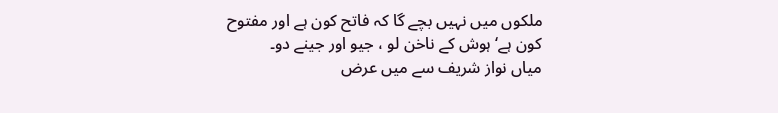ملکوں میں نہیں بچے گا کہ فاتح کون ہے اور مفتوح کون ہے‘ ہوش کے ناخن لو ، جیو اور جینے دو۔
میاں نواز شریف سے میں عرض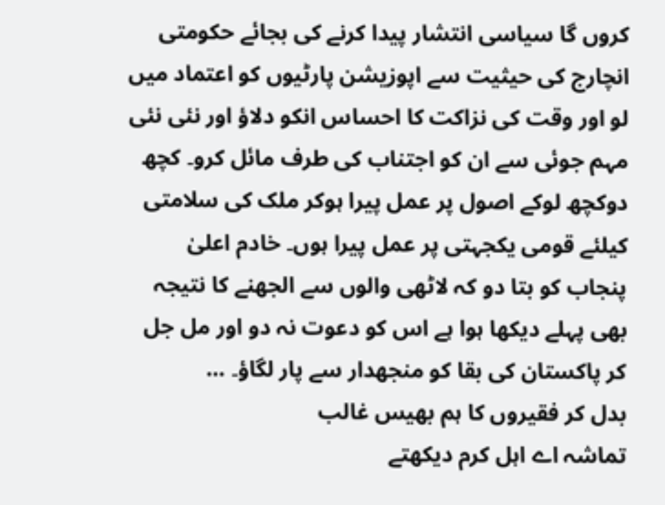کروں گا سیاسی انتشار پیدا کرنے کی بجائے حکومتی انچارج کی حیثیت سے اپوزیشن پارٹیوں کو اعتماد میں لو اور وقت کی نزاکت کا احساس انکو دلاؤ اور نئی نئی مہم جوئی سے ان کو اجتناب کی طرف مائل کرو۔ کچھ دوکچھ لوکے اصول پر عمل پیرا ہوکر ملک کی سلامتی کیلئے قومی یکجہتی پر عمل پیرا ہوں۔ خادم اعلیٰ پنجاب کو بتا دو کہ لاٹھی والوں سے الجھنے کا نتیجہ بھی پہلے دیکھا ہوا ہے اس کو دعوت نہ دو اور مل جل کر پاکستان کی بقا کو منجھدار سے پار لگاؤ۔ …
بدل کر فقیروں کا ہم بھیس غالب
تماشہ اے اہل کرم دیکھتے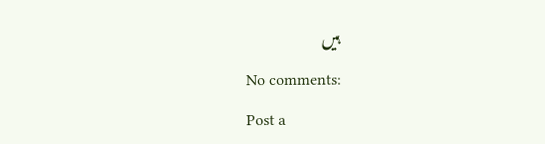ہیں

No comments:

Post a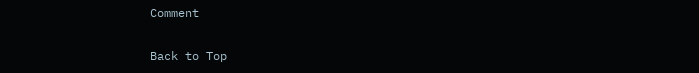Comment

Back to Top